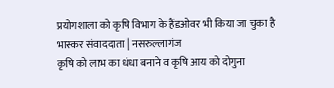प्रयोगशाला को कृषि विभाग के हैंडओवर भी किया जा चुका है
भास्कर संवाददाता | नसरुल्लागंज
कृषि को लाभ का धंधा बनाने व कृषि आय को दोगुना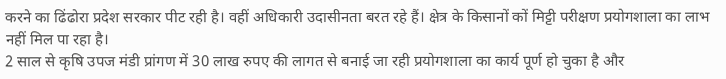करने का ढिंढोरा प्रदेश सरकार पीट रही है। वहीं अधिकारी उदासीनता बरत रहे हैं। क्षेत्र के किसानों कों मिट्टी परीक्षण प्रयोगशाला का लाभ नहीं मिल पा रहा है।
2 साल से कृषि उपज मंडी प्रांगण में 30 लाख रुपए की लागत से बनाई जा रही प्रयोगशाला का कार्य पूर्ण हो चुका है और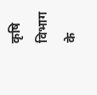कृषि विभाग के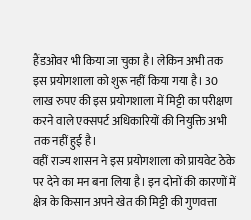हैंडओवर भी किया जा चुका है। लेकिन अभी तक इस प्रयोगशाला को शुरू नहीं किया गया है। 30 लाख रुपए की इस प्रयोगशाला में मिट्टी का परीक्षण करने वाले एक्सपर्ट अधिकारियों की नियुक्ति अभी तक नहीं हुई है।
वहीं राज्य शासन ने इस प्रयोगशाला को प्रायवेट ठेके पर देने का मन बना लिया है। इन दोनों की कारणों में क्षेत्र के किसान अपने खेत की मिट्टी की गुणवत्ता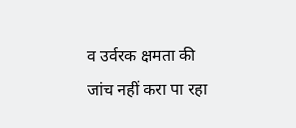व उर्वरक क्षमता की जांच नहीं करा पा रहा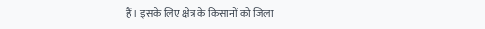हैं। इसके लिए क्षेत्र के किसानों को जिला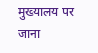मुख्यालय पर जाना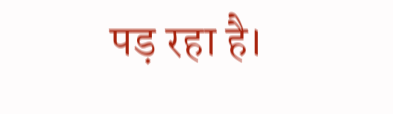पड़ रहा है।